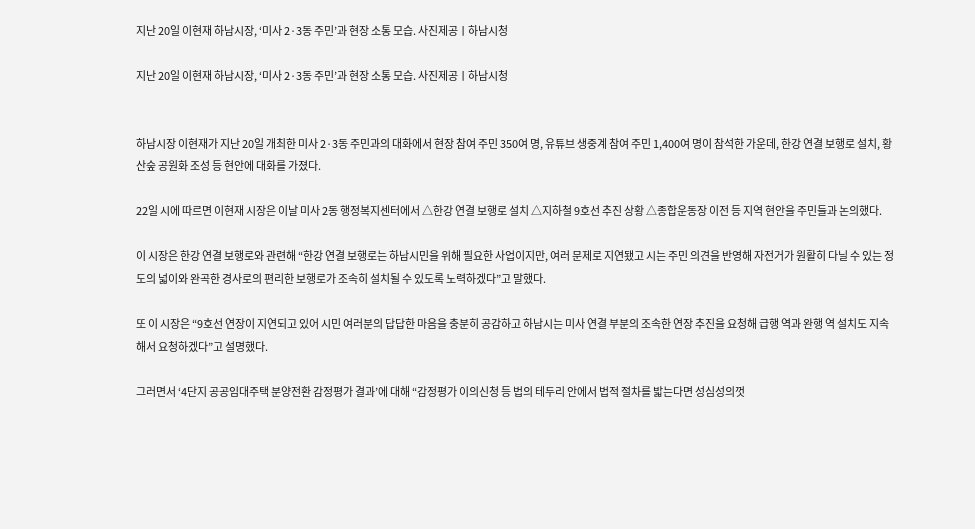지난 20일 이현재 하남시장, ‘미사 2·3동 주민’과 현장 소통 모습. 사진제공ㅣ하남시청

지난 20일 이현재 하남시장, ‘미사 2·3동 주민’과 현장 소통 모습. 사진제공ㅣ하남시청


하남시장 이현재가 지난 20일 개최한 미사 2·3동 주민과의 대화에서 현장 참여 주민 350여 명, 유튜브 생중계 참여 주민 1,400여 명이 참석한 가운데, 한강 연결 보행로 설치, 황산숲 공원화 조성 등 현안에 대화를 가졌다.

22일 시에 따르면 이현재 시장은 이날 미사 2동 행정복지센터에서 △한강 연결 보행로 설치 △지하철 9호선 추진 상황 △종합운동장 이전 등 지역 현안을 주민들과 논의했다.

이 시장은 한강 연결 보행로와 관련해 “한강 연결 보행로는 하남시민을 위해 필요한 사업이지만, 여러 문제로 지연됐고 시는 주민 의견을 반영해 자전거가 원활히 다닐 수 있는 정도의 넓이와 완곡한 경사로의 편리한 보행로가 조속히 설치될 수 있도록 노력하겠다”고 말했다.

또 이 시장은 “9호선 연장이 지연되고 있어 시민 여러분의 답답한 마음을 충분히 공감하고 하남시는 미사 연결 부분의 조속한 연장 추진을 요청해 급행 역과 완행 역 설치도 지속해서 요청하겠다”고 설명했다.

그러면서 ‘4단지 공공임대주택 분양전환 감정평가 결과’에 대해 “감정평가 이의신청 등 법의 테두리 안에서 법적 절차를 밟는다면 성심성의껏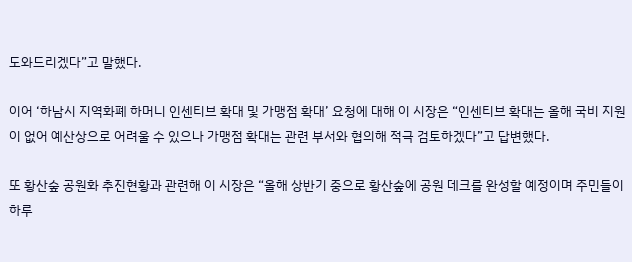도와드리겠다”고 말했다.

이어 ‘하남시 지역화폐 하머니 인센티브 확대 및 가맹점 확대’ 요청에 대해 이 시장은 “인센티브 확대는 올해 국비 지원이 없어 예산상으로 어려울 수 있으나 가맹점 확대는 관련 부서와 협의해 적극 검토하겠다”고 답변했다.

또 황산숲 공원화 추진현황과 관련해 이 시장은 “올해 상반기 중으로 황산숲에 공원 데크를 완성할 예정이며 주민들이 하루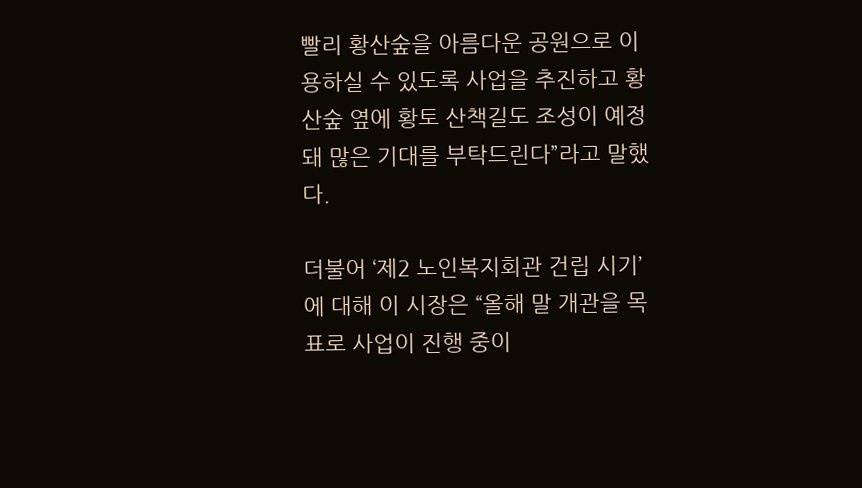빨리 황산숲을 아름다운 공원으로 이용하실 수 있도록 사업을 추진하고 황산숲 옆에 황토 산책길도 조성이 예정돼 많은 기대를 부탁드린다”라고 말했다.

더불어 ‘제2 노인복지회관 건립 시기’에 대해 이 시장은 “올해 말 개관을 목표로 사업이 진행 중이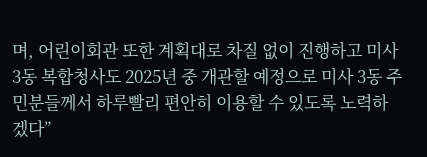며, 어린이회관 또한 계획대로 차질 없이 진행하고 미사 3동 복합청사도 2025년 중 개관할 예정으로 미사 3동 주민분들께서 하루빨리 편안히 이용할 수 있도록 노력하겠다”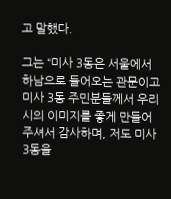고 말했다.

그는 “미사 3동은 서울에서 하남으로 들어오는 관문이고 미사 3동 주민분들께서 우리 시의 이미지를 좋게 만들어 주셔서 감사하며, 저도 미사 3동을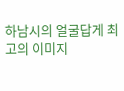하남시의 얼굴답게 최고의 이미지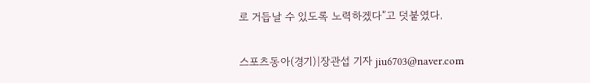로 거듭날 수 있도록 노력하겠다”고 덧붙였다.

스포츠동아(경기)|장관섭 기자 jiu6703@naver.com